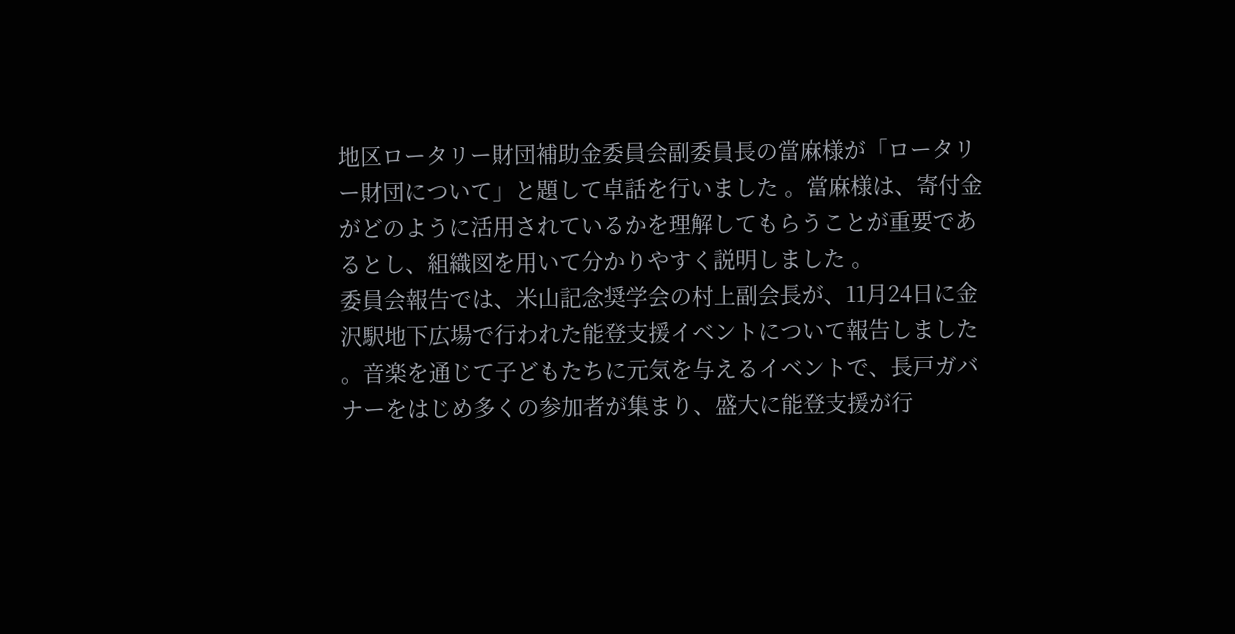地区ロータリー財団補助金委員会副委員長の當麻様が「ロータリー財団について」と題して卓話を行いました 。當麻様は、寄付金がどのように活用されているかを理解してもらうことが重要であるとし、組織図を用いて分かりやすく説明しました 。
委員会報告では、米山記念奨学会の村上副会長が、11月24日に金沢駅地下広場で行われた能登支援イベントについて報告しました 。音楽を通じて子どもたちに元気を与えるイベントで、長戸ガバナーをはじめ多くの参加者が集まり、盛大に能登支援が行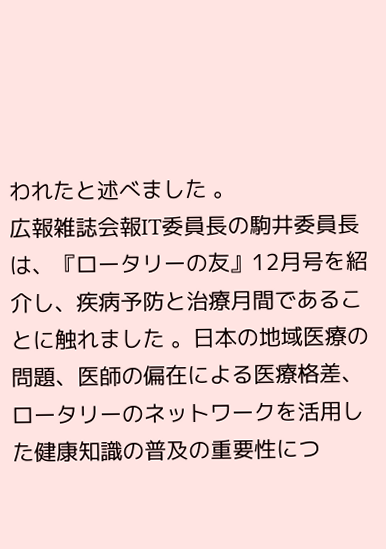われたと述べました 。
広報雑誌会報IT委員長の駒井委員長は、『ロータリーの友』12月号を紹介し、疾病予防と治療月間であることに触れました 。日本の地域医療の問題、医師の偏在による医療格差、ロータリーのネットワークを活用した健康知識の普及の重要性につ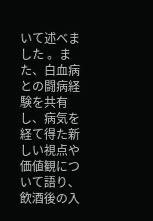いて述べました 。また、白血病との闘病経験を共有し、病気を経て得た新しい視点や価値観について語り、飲酒後の入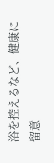浴を控えるなど、健康に留意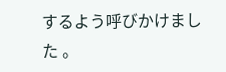するよう呼びかけました 。